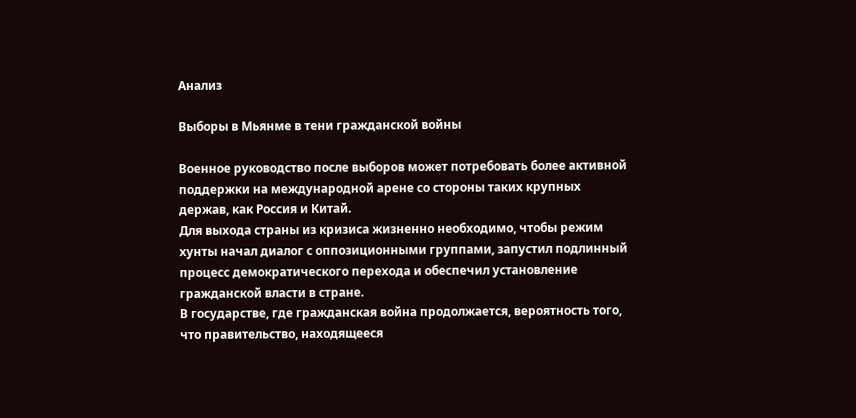Анализ

Выборы в Мьянме в тени гражданской войны

Военное руководство после выборов может потребовать более активной поддержки на международной арене со стороны таких крупных держав, как Россия и Китай.
Для выхода страны из кризиса жизненно необходимо, чтобы режим хунты начал диалог с оппозиционными группами, запустил подлинный процесс демократического перехода и обеспечил установление гражданской власти в стране.
В государстве, где гражданская война продолжается, вероятность того, что правительство, находящееся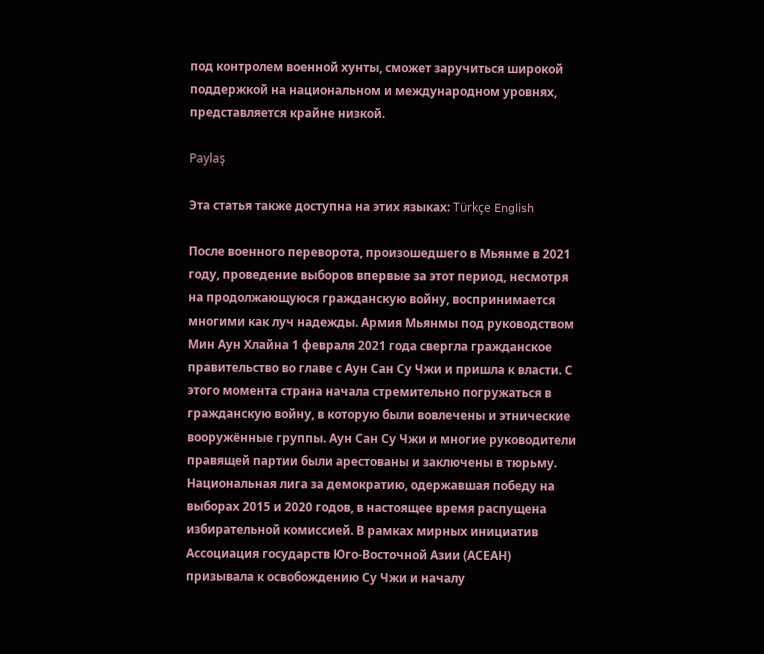под контролем военной хунты, сможет заручиться широкой поддержкой на национальном и международном уровнях, представляется крайне низкой.

Paylaş

Эта статья также доступна на этих языках: Türkçe English

После военного переворота, произошедшего в Мьянме в 2021 году, проведение выборов впервые за этот период, несмотря на продолжающуюся гражданскую войну, воспринимается многими как луч надежды. Армия Мьянмы под руководством Мин Аун Хлайна 1 февраля 2021 года свергла гражданское правительство во главе с Аун Сан Су Чжи и пришла к власти. С этого момента страна начала стремительно погружаться в гражданскую войну, в которую были вовлечены и этнические вооружённые группы. Аун Сан Су Чжи и многие руководители правящей партии были арестованы и заключены в тюрьму. Национальная лига за демократию, одержавшая победу на выборах 2015 и 2020 годов, в настоящее время распущена избирательной комиссией. В рамках мирных инициатив Ассоциация государств Юго-Восточной Азии (АСЕАН) призывала к освобождению Су Чжи и началу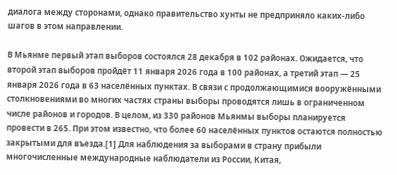диалога между сторонами, однако правительство хунты не предприняло каких-либо шагов в этом направлении.

В Мьянме первый этап выборов состоялся 28 декабря в 102 районах. Ожидается, что второй этап выборов пройдёт 11 января 2026 года в 100 районах, а третий этап — 25 января 2026 года в 63 населённых пунктах. В связи с продолжающимися вооружёнными столкновениями во многих частях страны выборы проводятся лишь в ограниченном числе районов и городов. В целом, из 330 районов Мьянмы выборы планируется провести в 265. При этом известно, что более 60 населённых пунктов остаются полностью закрытыми для въезда.[1] Для наблюдения за выборами в страну прибыли многочисленные международные наблюдатели из России, Китая,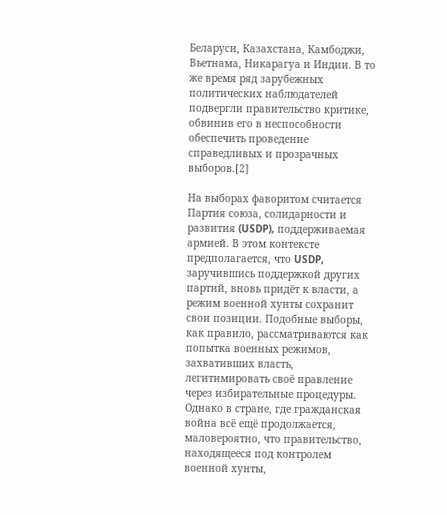Беларуси, Казахстана, Камбоджи, Вьетнама, Никарагуа и Индии. В то же время ряд зарубежных политических наблюдателей подвергли правительство критике, обвинив его в неспособности обеспечить проведение справедливых и прозрачных выборов.[2]

На выборах фаворитом считается Партия союза, солидарности и развития (USDP), поддерживаемая армией. В этом контексте предполагается, что USDP, заручившись поддержкой других партий, вновь придёт к власти, а режим военной хунты сохранит свои позиции. Подобные выборы, как правило, рассматриваются как попытка военных режимов, захвативших власть, легитимировать своё правление через избирательные процедуры. Однако в стране, где гражданская война всё ещё продолжается, маловероятно, что правительство, находящееся под контролем военной хунты,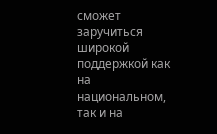сможет заручиться широкой поддержкой как на национальном, так и на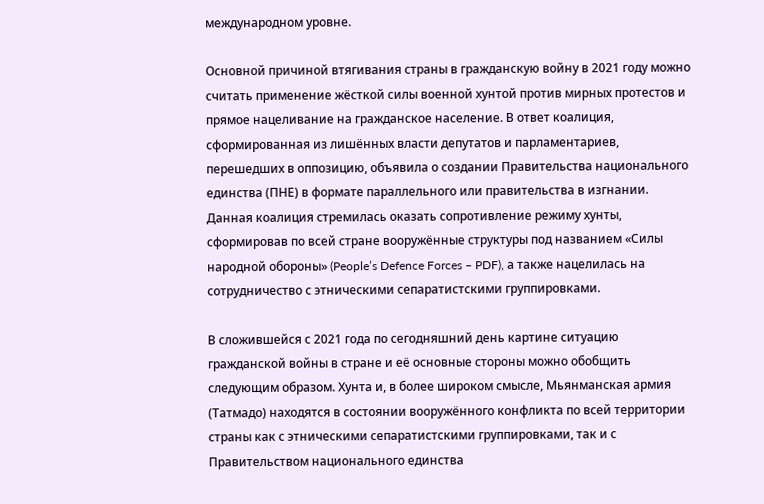международном уровне.

Основной причиной втягивания страны в гражданскую войну в 2021 году можно считать применение жёсткой силы военной хунтой против мирных протестов и прямое нацеливание на гражданское население. В ответ коалиция, сформированная из лишённых власти депутатов и парламентариев, перешедших в оппозицию, объявила о создании Правительства национального единства (ПНЕ) в формате параллельного или правительства в изгнании. Данная коалиция стремилась оказать сопротивление режиму хунты, сформировав по всей стране вооружённые структуры под названием «Силы народной обороны» (People’s Defence Forces – PDF), а также нацелилась на сотрудничество с этническими сепаратистскими группировками.

В сложившейся с 2021 года по сегодняшний день картине ситуацию гражданской войны в стране и её основные стороны можно обобщить следующим образом. Хунта и, в более широком смысле, Мьянманская армия (Татмадо) находятся в состоянии вооружённого конфликта по всей территории страны как с этническими сепаратистскими группировками, так и с Правительством национального единства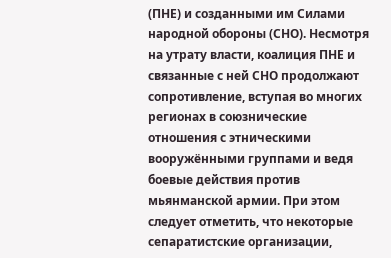(ПНЕ) и созданными им Силами народной обороны (СНО). Несмотря на утрату власти, коалиция ПНЕ и связанные с ней СНО продолжают сопротивление, вступая во многих регионах в союзнические отношения с этническими вооружёнными группами и ведя боевые действия против мьянманской армии. При этом следует отметить, что некоторые сепаратистские организации,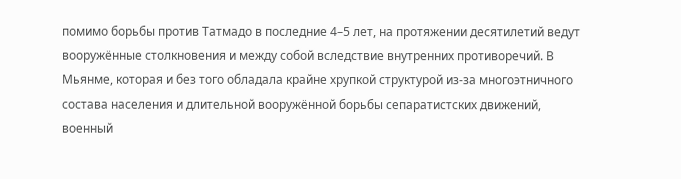помимо борьбы против Татмадо в последние 4–5 лет, на протяжении десятилетий ведут вооружённые столкновения и между собой вследствие внутренних противоречий. В Мьянме, которая и без того обладала крайне хрупкой структурой из-за многоэтничного состава населения и длительной вооружённой борьбы сепаратистских движений, военный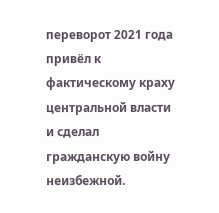переворот 2021 года привёл к фактическому краху центральной власти и сделал гражданскую войну неизбежной.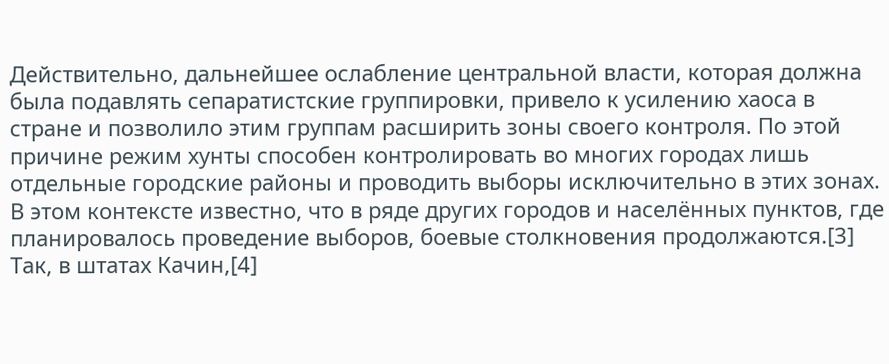Действительно, дальнейшее ослабление центральной власти, которая должна была подавлять сепаратистские группировки, привело к усилению хаоса в стране и позволило этим группам расширить зоны своего контроля. По этой причине режим хунты способен контролировать во многих городах лишь отдельные городские районы и проводить выборы исключительно в этих зонах. В этом контексте известно, что в ряде других городов и населённых пунктов, где планировалось проведение выборов, боевые столкновения продолжаются.[3] Так, в штатах Качин,[4]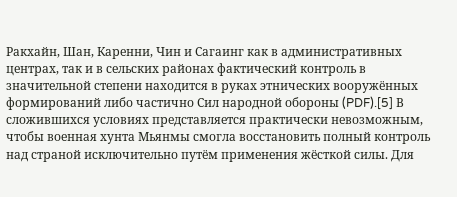Ракхайн, Шан, Каренни, Чин и Сагаинг как в административных центрах, так и в сельских районах фактический контроль в значительной степени находится в руках этнических вооружённых формирований либо частично Сил народной обороны (PDF).[5] В сложившихся условиях представляется практически невозможным, чтобы военная хунта Мьянмы смогла восстановить полный контроль над страной исключительно путём применения жёсткой силы. Для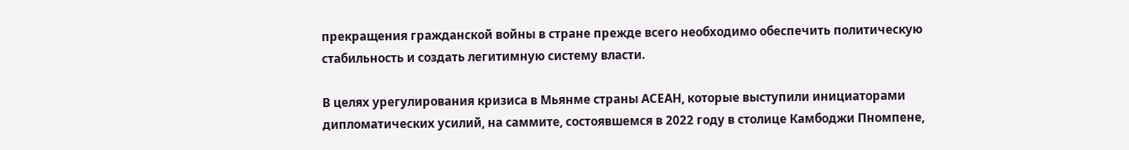прекращения гражданской войны в стране прежде всего необходимо обеспечить политическую стабильность и создать легитимную систему власти.

В целях урегулирования кризиса в Мьянме страны АСЕАН, которые выступили инициаторами дипломатических усилий, на саммите, состоявшемся в 2022 году в столице Камбоджи Пномпене,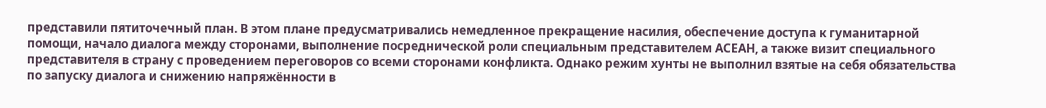представили пятиточечный план. В этом плане предусматривались немедленное прекращение насилия, обеспечение доступа к гуманитарной помощи, начало диалога между сторонами, выполнение посреднической роли специальным представителем АСЕАН, а также визит специального представителя в страну с проведением переговоров со всеми сторонами конфликта. Однако режим хунты не выполнил взятые на себя обязательства по запуску диалога и снижению напряжённости в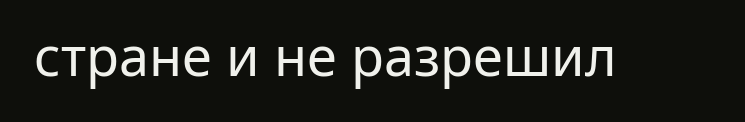стране и не разрешил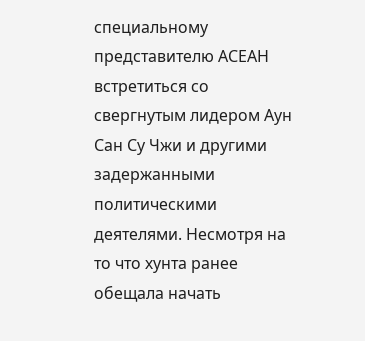специальному представителю АСЕАН встретиться со свергнутым лидером Аун Сан Су Чжи и другими задержанными политическими деятелями. Несмотря на то что хунта ранее обещала начать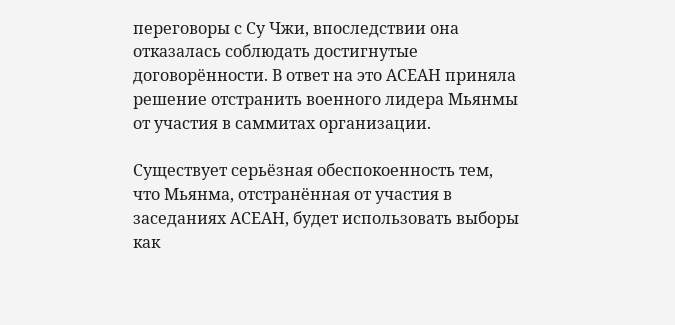переговоры с Су Чжи, впоследствии она отказалась соблюдать достигнутые договорённости. В ответ на это АСЕАН приняла решение отстранить военного лидера Мьянмы от участия в саммитах организации.

Существует серьёзная обеспокоенность тем, что Мьянма, отстранённая от участия в заседаниях АСЕАН, будет использовать выборы как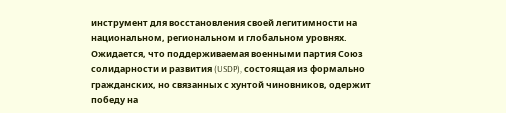инструмент для восстановления своей легитимности на национальном, региональном и глобальном уровнях. Ожидается, что поддерживаемая военными партия Союз солидарности и развития (USDP), состоящая из формально гражданских, но связанных с хунтой чиновников, одержит победу на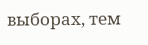выборах, тем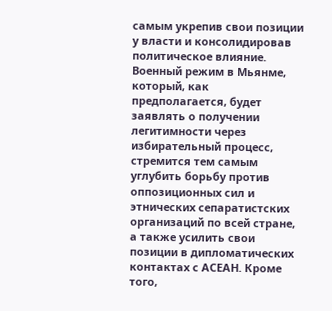самым укрепив свои позиции у власти и консолидировав политическое влияние. Военный режим в Мьянме, который, как предполагается, будет заявлять о получении легитимности через избирательный процесс, стремится тем самым углубить борьбу против оппозиционных сил и этнических сепаратистских организаций по всей стране, а также усилить свои позиции в дипломатических контактах с АСЕАН. Кроме того,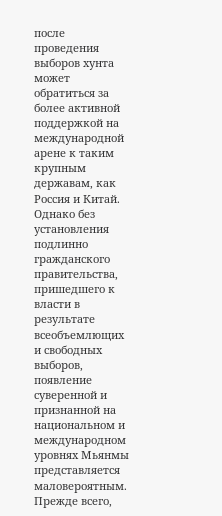после проведения выборов хунта может обратиться за более активной поддержкой на международной арене к таким крупным державам, как Россия и Китай. Однако без установления подлинно гражданского правительства, пришедшего к власти в результате всеобъемлющих и свободных выборов, появление суверенной и признанной на национальном и международном уровнях Мьянмы представляется маловероятным. Прежде всего,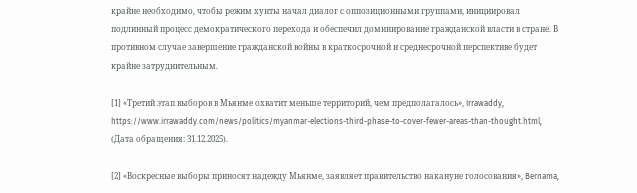крайне необходимо, чтобы режим хунты начал диалог с оппозиционными группами, инициировал подлинный процесс демократического перехода и обеспечил доминирование гражданской власти в стране. В противном случае завершение гражданской войны в краткосрочной и среднесрочной перспективе будет крайне затруднительным.

[1] «Третий этап выборов в Мьянме охватит меньше территорий, чем предполагалось», Irrawaddy, https://www.irrawaddy.com/news/politics/myanmar-elections-third-phase-to-cover-fewer-areas-than-thought.html, (Дата обращения: 31.12.2025).

[2] «Воскресные выборы приносят надежду Мьянме, заявляет правительство накануне голосования», Bernama,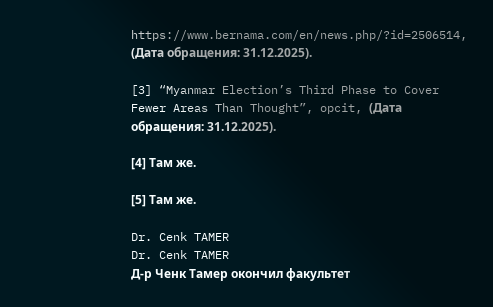https://www.bernama.com/en/news.php/?id=2506514, (Дата обращения: 31.12.2025).

[3] “Myanmar Election’s Third Phase to Cover Fewer Areas Than Thought”, opcit, (Дата обращения: 31.12.2025).

[4] Там же.

[5] Там же.

Dr. Cenk TAMER
Dr. Cenk TAMER
Д-р Ченк Тамер окончил факультет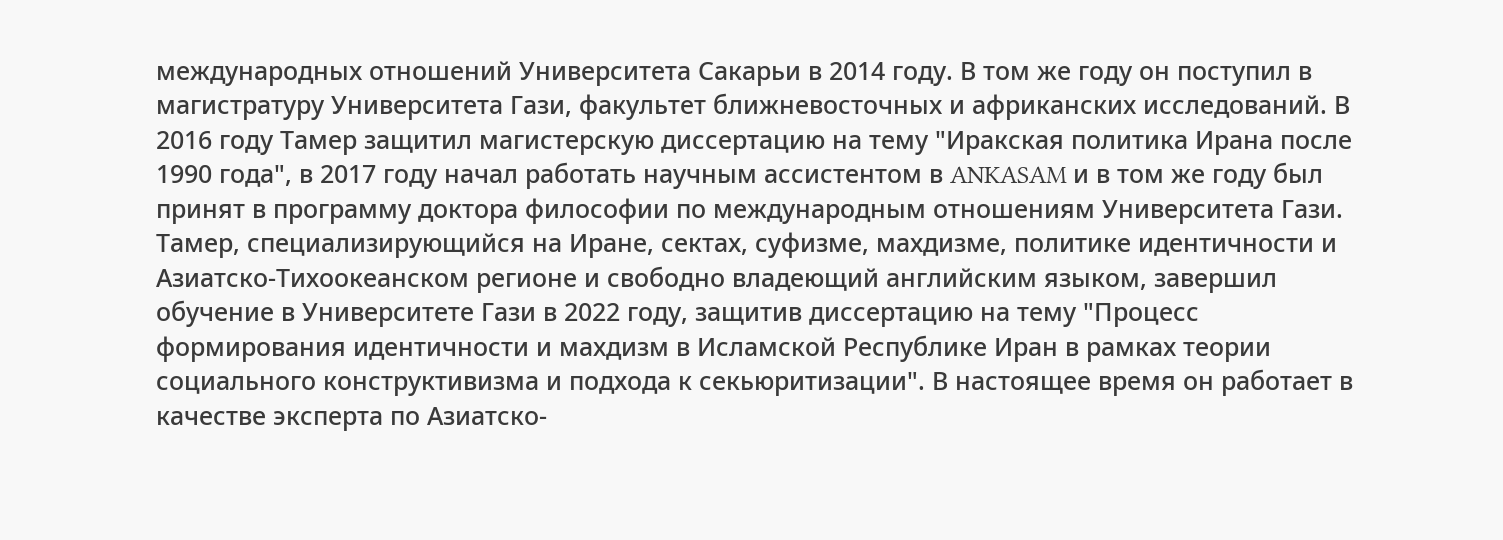международных отношений Университета Сакарьи в 2014 году. В том же году он поступил в магистратуру Университета Гази, факультет ближневосточных и африканских исследований. В 2016 году Тамер защитил магистерскую диссертацию на тему "Иракская политика Ирана после 1990 года", в 2017 году начал работать научным ассистентом в ANKASAM и в том же году был принят в программу доктора философии по международным отношениям Университета Гази. Тамер, специализирующийся на Иране, сектах, суфизме, махдизме, политике идентичности и Азиатско-Тихоокеанском регионе и свободно владеющий английским языком, завершил обучение в Университете Гази в 2022 году, защитив диссертацию на тему "Процесс формирования идентичности и махдизм в Исламской Республике Иран в рамках теории социального конструктивизма и подхода к секьюритизации". В настоящее время он работает в качестве эксперта по Азиатско-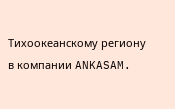Тихоокеанскому региону в компании ANKASAM.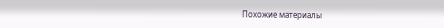Похожие материалы